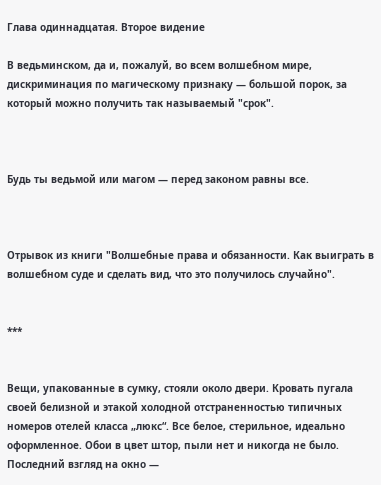Глава одиннадцатая. Второе видение

В ведьминском, да и, пожалуй, во всем волшебном мире, дискриминация по магическому признаку — большой порок, за который можно получить так называемый "срок".



Будь ты ведьмой или магом — перед законом равны все.



Отрывок из книги "Волшебные права и обязанности. Как выиграть в волшебном суде и сделать вид, что это получилось случайно".


***


Вещи, упакованные в сумку, стояли около двери. Кровать пугала своей белизной и этакой холодной отстраненностью типичных номеров отелей класса „люкс“. Все белое, стерильное, идеально оформленное. Обои в цвет штор, пыли нет и никогда не было. Последний взгляд на окно —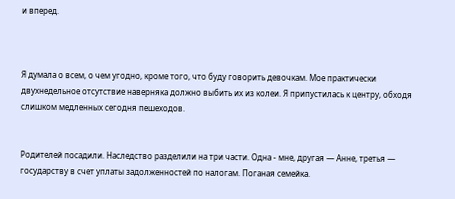и вперед.



Я думала о всем, о чем угодно, кроме того, что буду говорить девочкам. Мое практически двухнедельное отсутствие наверняка должно выбить их из колеи. Я припустилась к центру, обходя слишком медленных сегодня пешеходов.


Родителей посадили. Наследство разделили на три части. Одна - мне, другая — Анне, третья — государству в счет уплаты задолженностей по налогам. Поганая семейка.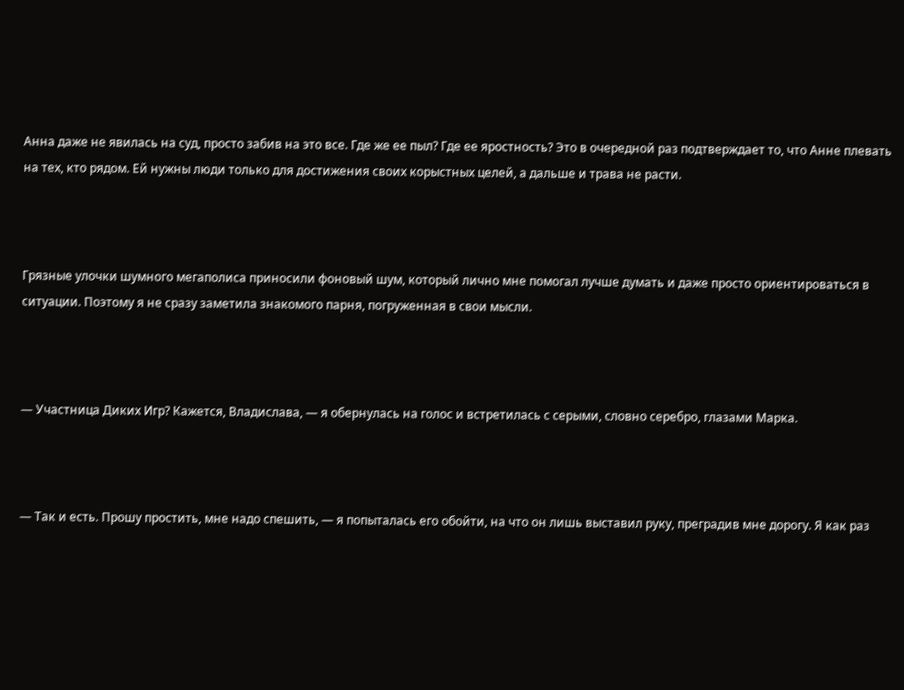Анна даже не явилась на суд, просто забив на это все. Где же ее пыл? Где ее яростность? Это в очередной раз подтверждает то, что Анне плевать на тех, кто рядом. Ей нужны люди только для достижения своих корыстных целей, а дальше и трава не расти.



Грязные улочки шумного мегаполиса приносили фоновый шум, который лично мне помогал лучше думать и даже просто ориентироваться в ситуации. Поэтому я не сразу заметила знакомого парня, погруженная в свои мысли.



— Участница Диких Игр? Кажется, Владислава, — я обернулась на голос и встретилась с серыми, словно серебро, глазами Марка.



— Так и есть. Прошу простить, мне надо спешить, — я попыталась его обойти, на что он лишь выставил руку, преградив мне дорогу. Я как раз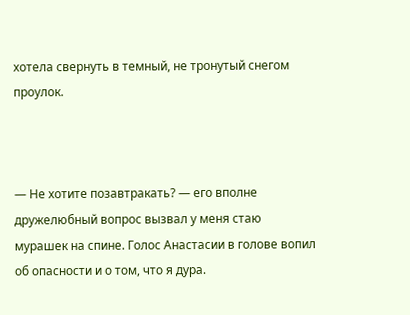хотела свернуть в темный, не тронутый снегом проулок.



— Не хотите позавтракать? — его вполне дружелюбный вопрос вызвал у меня стаю мурашек на спине. Голос Анастасии в голове вопил об опасности и о том, что я дура.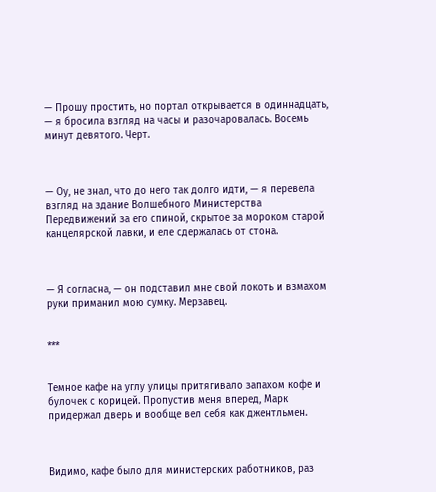— Прошу простить, но портал открывается в одиннадцать, — я бросила взгляд на часы и разочаровалась. Восемь минут девятого. Черт.



— Оу, не знал, что до него так долго идти, — я перевела взгляд на здание Волшебного Министерства Передвижений за его спиной, скрытое за мороком старой канцелярской лавки, и еле сдержалась от стона.



— Я согласна, — он подставил мне свой локоть и взмахом руки приманил мою сумку. Мерзавец.


***


Темное кафе на углу улицы притягивало запахом кофе и булочек с корицей. Пропустив меня вперед, Марк придержал дверь и вообще вел себя как джентльмен.



Видимо, кафе было для министерских работников, раз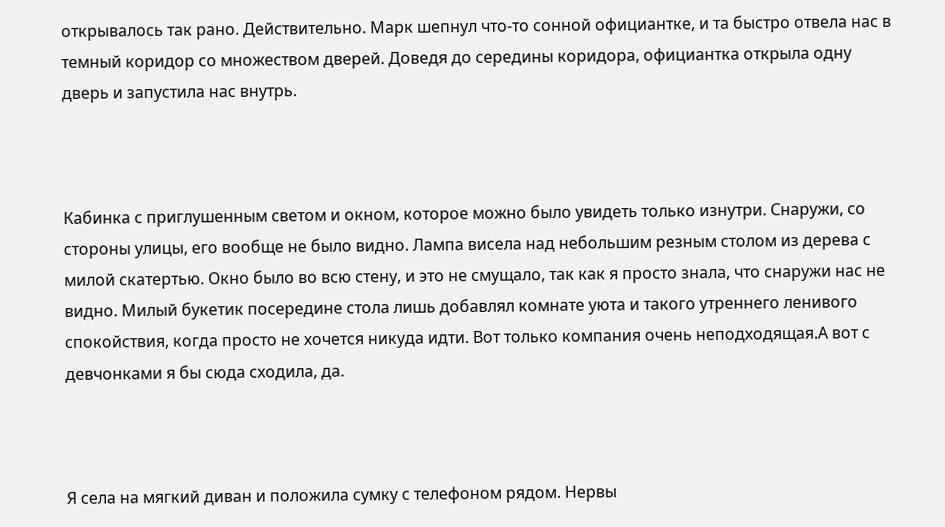открывалось так рано. Действительно. Марк шепнул что-то сонной официантке, и та быстро отвела нас в темный коридор со множеством дверей. Доведя до середины коридора, официантка открыла одну дверь и запустила нас внутрь.



Кабинка с приглушенным светом и окном, которое можно было увидеть только изнутри. Снаружи, со стороны улицы, его вообще не было видно. Лампа висела над небольшим резным столом из дерева с милой скатертью. Окно было во всю стену, и это не смущало, так как я просто знала, что снаружи нас не видно. Милый букетик посередине стола лишь добавлял комнате уюта и такого утреннего ленивого спокойствия, когда просто не хочется никуда идти. Вот только компания очень неподходящая.А вот с девчонками я бы сюда сходила, да.



Я села на мягкий диван и положила сумку с телефоном рядом. Нервы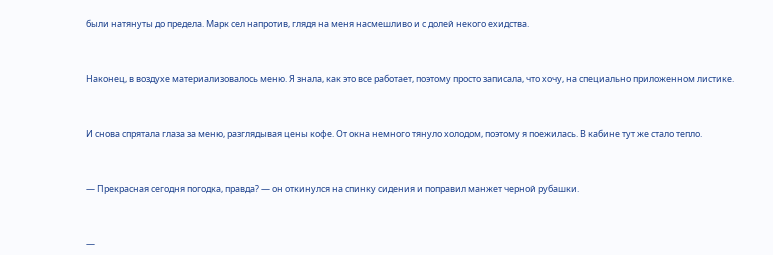были натянуты до предела. Марк сел напротив, глядя на меня насмешливо и с долей некого ехидства.



Наконец, в воздухе материализовалось меню. Я знала, как это все работает, поэтому просто записала, что хочу, на специально приложенном листике.



И снова спрятала глаза за меню, разглядывая цены кофе. От окна немного тянуло холодом, поэтому я поежилась. В кабине тут же стало тепло.



— Прекрасная сегодня погодка, правда? — он откинулся на спинку сидения и поправил манжет черной рубашки.



—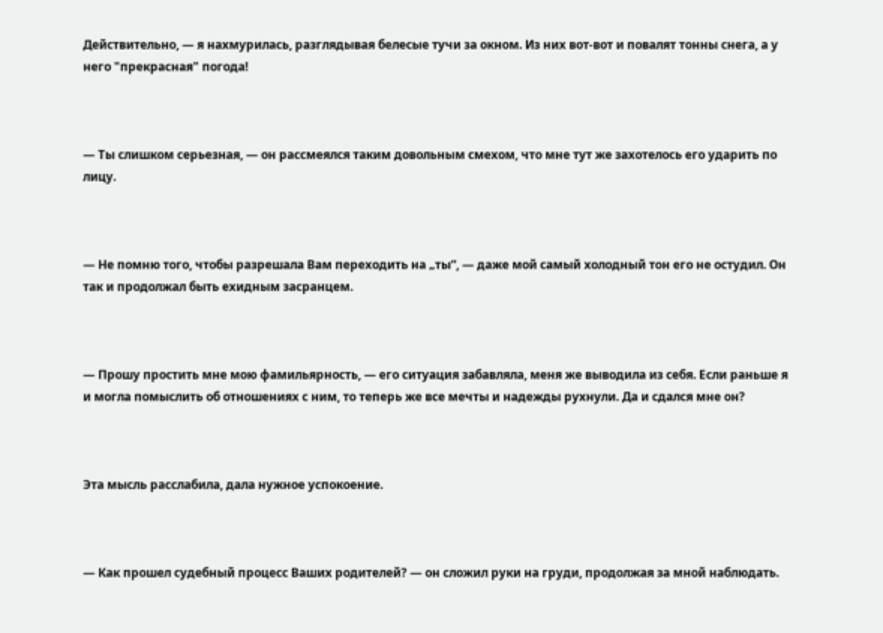Действительно, — я нахмурилась, разглядывая белесые тучи за окном. Из них вот-вот и повалят тонны снега, а у него "прекрасная" погода!



— Ты слишком серьезная, — он рассмеялся таким довольным смехом, что мне тут же захотелось его ударить по лицу.



— Не помню того, чтобы разрешала Вам переходить на „ты“, — даже мой самый холодный тон его не остудил. Он так и продолжал быть ехидным засранцем.



— Прошу простить мне мою фамильярность, — его ситуация забавляла, меня же выводила из себя. Если раньше я и могла помыслить об отношениях с ним, то теперь же все мечты и надежды рухнули. Да и сдался мне он?



Эта мысль расслабила, дала нужное успокоение.



— Как прошел судебный процесс Ваших родителей? — он сложил руки на груди, продолжая за мной наблюдать.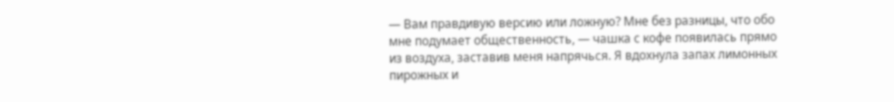— Вам правдивую версию или ложную? Мне без разницы, что обо мне подумает общественность, — чашка с кофе появилась прямо из воздуха, заставив меня напрячься. Я вдохнула запах лимонных пирожных и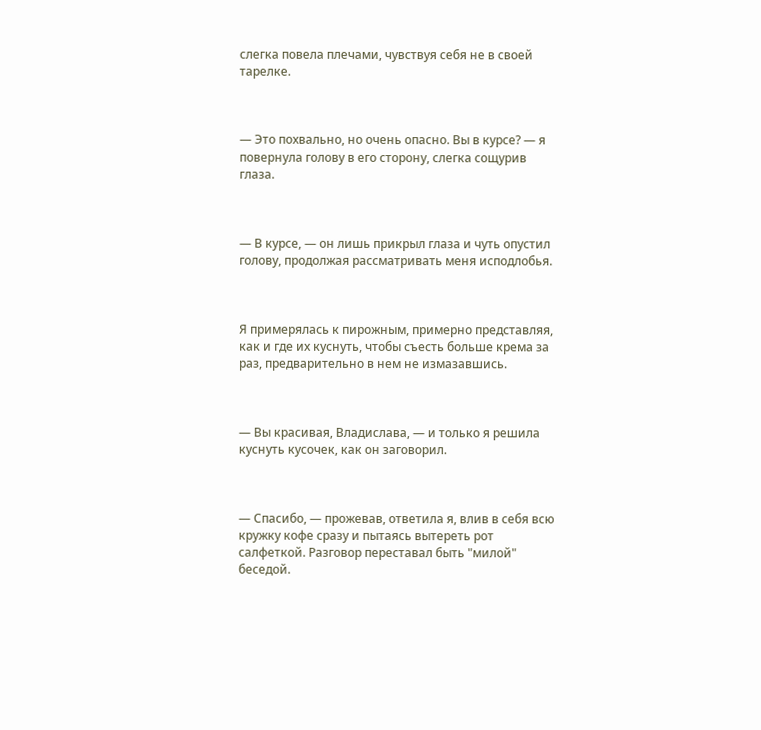слегка повела плечами, чувствуя себя не в своей тарелке.



— Это похвально, но очень опасно. Вы в курсе? — я повернула голову в его сторону, слегка сощурив глаза.



— В курсе, — он лишь прикрыл глаза и чуть опустил голову, продолжая рассматривать меня исподлобья.



Я примерялась к пирожным, примерно представляя, как и где их куснуть, чтобы съесть больше крема за раз, предварительно в нем не измазавшись.



— Вы красивая, Владислава, — и только я решила куснуть кусочек, как он заговорил.



— Спасибо, — прожевав, ответила я, влив в себя всю кружку кофе сразу и пытаясь вытереть рот салфеткой. Разговор переставал быть "милой" беседой.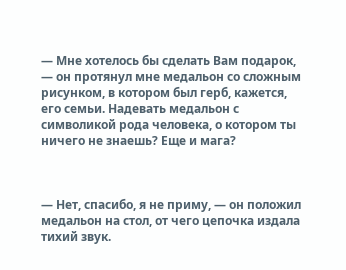— Мне хотелось бы сделать Вам подарок, — он протянул мне медальон со сложным рисунком, в котором был герб, кажется, его семьи. Надевать медальон с символикой рода человека, о котором ты ничего не знаешь? Еще и мага?



— Нет, спасибо, я не приму, — он положил медальон на стол, от чего цепочка издала тихий звук.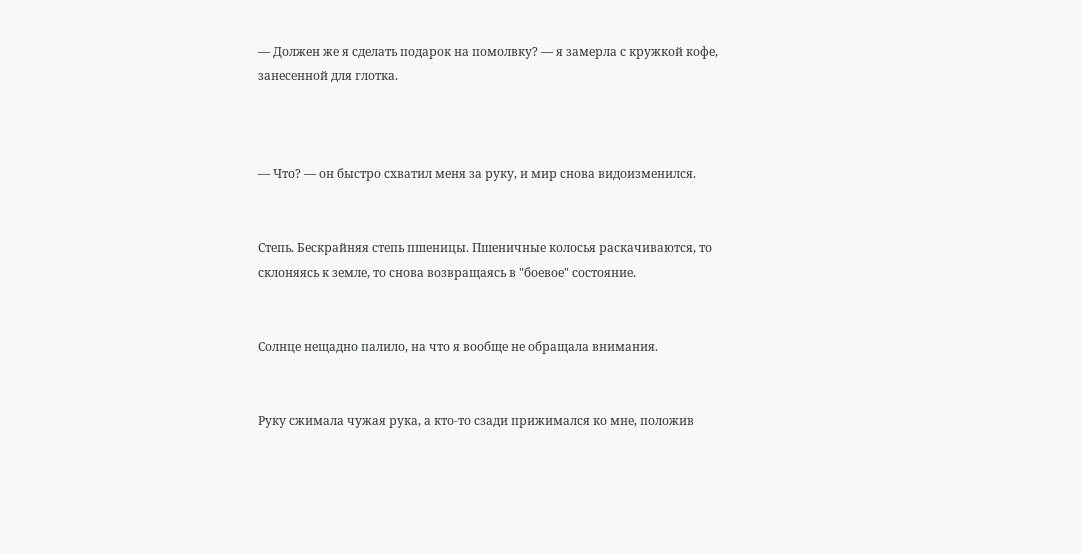— Должен же я сделать подарок на помолвку? — я замерла с кружкой кофе, занесенной для глотка.



— Что? — он быстро схватил меня за руку, и мир снова видоизменился.


Степь. Бескрайняя степь пшеницы. Пшеничные колосья раскачиваются, то склоняясь к земле, то снова возвращаясь в "боевое" состояние.


Солнце нещадно палило, на что я вообще не обращала внимания.


Руку сжимала чужая рука, а кто-то сзади прижимался ко мне, положив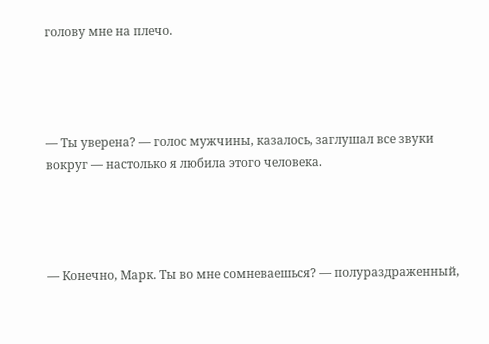голову мне на плечо.




— Ты уверена? — голос мужчины, казалось, заглушал все звуки вокруг — настолько я любила этого человека.




— Конечно, Марк. Ты во мне сомневаешься? — полураздраженный,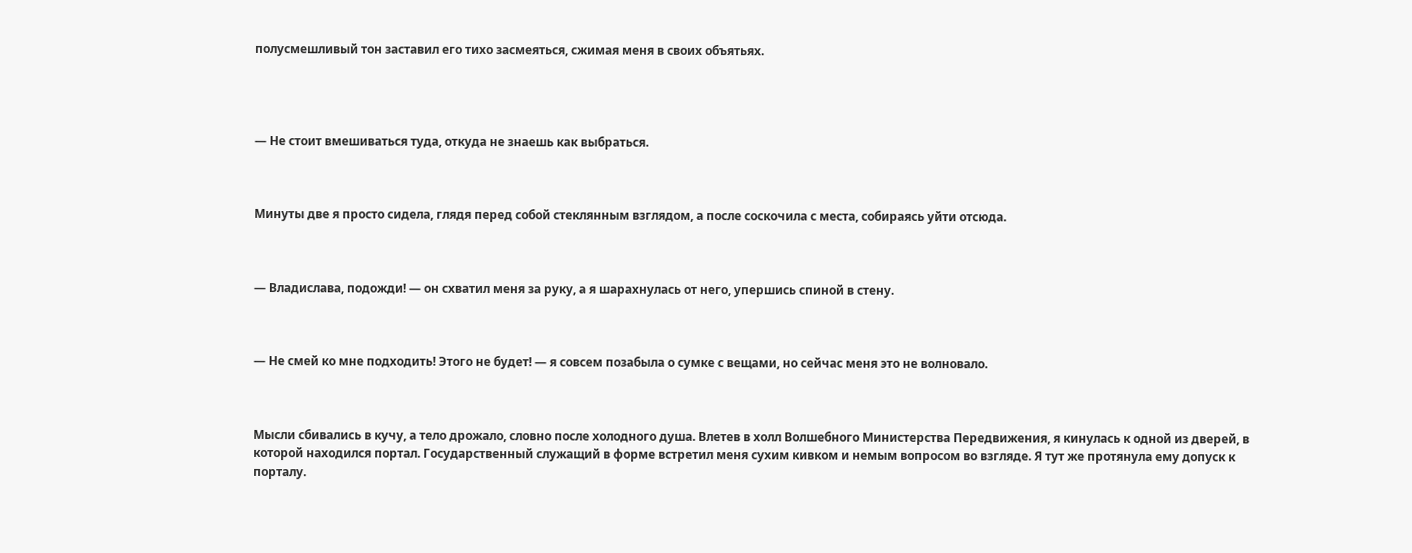полусмешливый тон заставил его тихо засмеяться, сжимая меня в своих объятьях.




— Не стоит вмешиваться туда, откуда не знаешь как выбраться.



Минуты две я просто сидела, глядя перед собой стеклянным взглядом, а после соскочила с места, собираясь уйти отсюда.



— Владислава, подожди! — он схватил меня за руку, а я шарахнулась от него, упершись спиной в стену.



— Не смей ко мне подходить! Этого не будет! — я совсем позабыла о сумке с вещами, но сейчас меня это не волновало.



Мысли сбивались в кучу, а тело дрожало, словно после холодного душа. Влетев в холл Волшебного Министерства Передвижения, я кинулась к одной из дверей, в которой находился портал. Государственный служащий в форме встретил меня сухим кивком и немым вопросом во взгляде. Я тут же протянула ему допуск к порталу.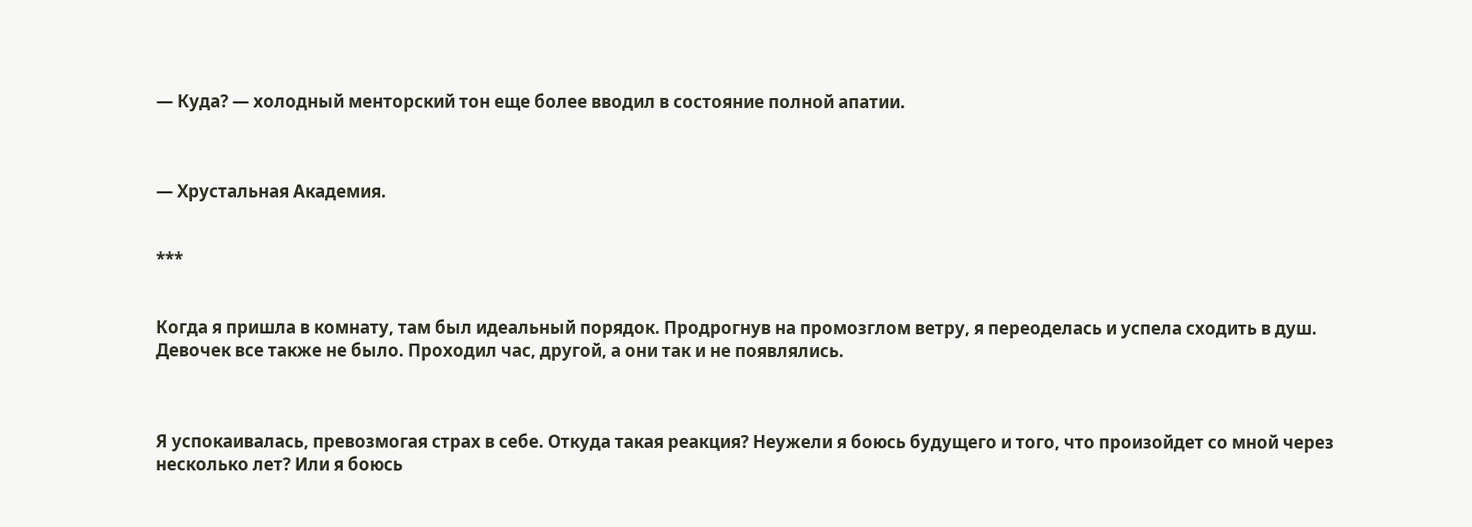— Куда? — холодный менторский тон еще более вводил в состояние полной апатии.



— Хрустальная Академия.


***


Когда я пришла в комнату, там был идеальный порядок. Продрогнув на промозглом ветру, я переоделась и успела сходить в душ. Девочек все также не было. Проходил час, другой, а они так и не появлялись.



Я успокаивалась, превозмогая страх в себе. Откуда такая реакция? Неужели я боюсь будущего и того, что произойдет со мной через несколько лет? Или я боюсь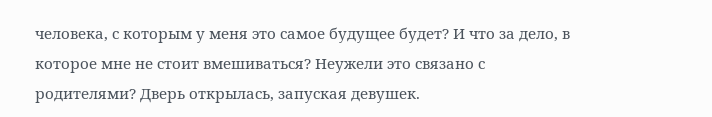человека, с которым у меня это самое будущее будет? И что за дело, в которое мне не стоит вмешиваться? Неужели это связано с родителями? Дверь открылась, запуская девушек.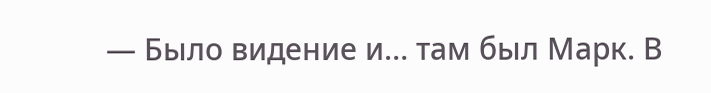— Было видение и… там был Марк. В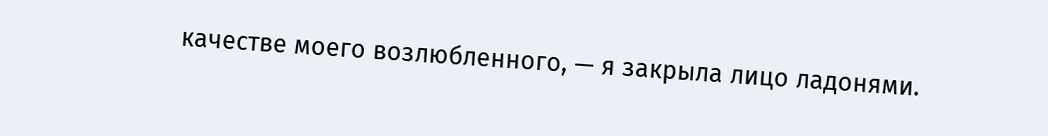качестве моего возлюбленного, — я закрыла лицо ладонями.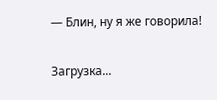— Блин, ну я же говорила!

Загрузка...